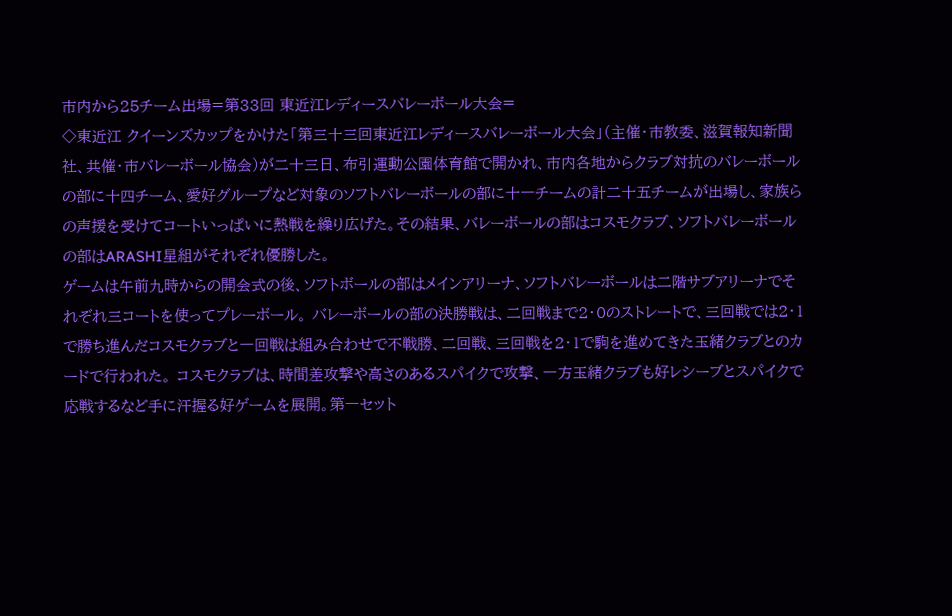市内から25チーム出場=第33回 東近江レディースバレーボール大会=
◇東近江 クイーンズカップをかけた「第三十三回東近江レディースバレーボール大会」(主催・市教委、滋賀報知新聞社、共催・市バレーボール協会)が二十三日、布引運動公園体育館で開かれ、市内各地からクラブ対抗のバレーボールの部に十四チーム、愛好グループなど対象のソフトバレーボールの部に十一チームの計二十五チームが出場し、家族らの声援を受けてコートいっぱいに熱戦を繰り広げた。その結果、バレーボールの部はコスモクラブ、ソフトバレーボールの部はARASHI星組がそれぞれ優勝した。
ゲームは午前九時からの開会式の後、ソフトボールの部はメインアリーナ、ソフトバレーボールは二階サブアリーナでそれぞれ三コートを使ってプレーボール。 バレーボールの部の決勝戦は、二回戦まで2・0のストレートで、三回戦では2・1で勝ち進んだコスモクラブと一回戦は組み合わせで不戦勝、二回戦、三回戦を2・1で駒を進めてきた玉緒クラブとのカードで行われた。 コスモクラブは、時間差攻撃や高さのあるスパイクで攻撃、一方玉緒クラブも好レシーブとスパイクで応戦するなど手に汗握る好ゲームを展開。第一セット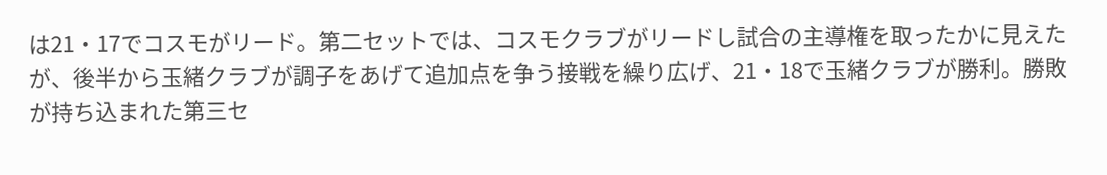は21・17でコスモがリード。第二セットでは、コスモクラブがリードし試合の主導権を取ったかに見えたが、後半から玉緒クラブが調子をあげて追加点を争う接戦を繰り広げ、21・18で玉緒クラブが勝利。勝敗が持ち込まれた第三セ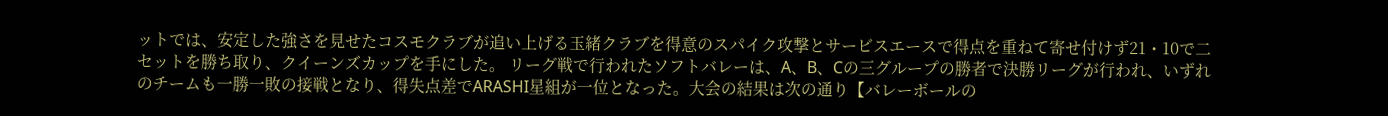ットでは、安定した強さを見せたコスモクラブが追い上げる玉緒クラブを得意のスパイク攻撃とサービスエースで得点を重ねて寄せ付けず21・10で二セットを勝ち取り、クイーンズカップを手にした。 リーグ戦で行われたソフトバレーは、A、B、Cの三グループの勝者で決勝リーグが行われ、いずれのチームも一勝一敗の接戦となり、得失点差でARASHI星組が一位となった。大会の結果は次の通り【バレーボールの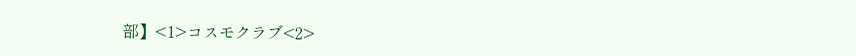部】<1>コスモクラブ<2>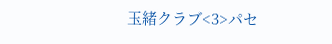玉緒クラブ<3>パセ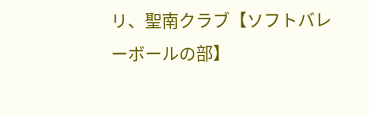リ、聖南クラブ【ソフトバレーボールの部】